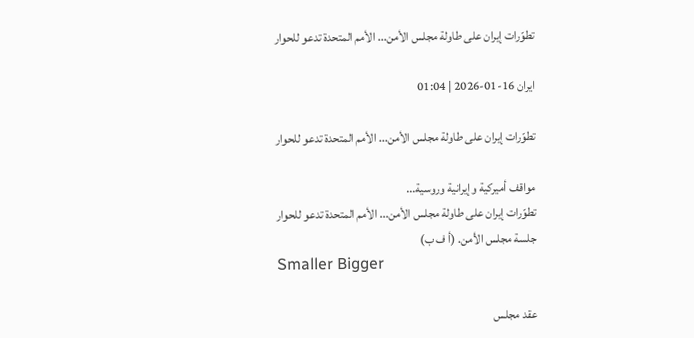تطوّرات إيران على طاولة مجلس الأمن... الأمم المتحدة تدعو للحوار

ايران 16-01-2026 | 01:04

تطوّرات إيران على طاولة مجلس الأمن... الأمم المتحدة تدعو للحوار

مواقف أميركية وإيرانية وروسية...
تطوّرات إيران على طاولة مجلس الأمن... الأمم المتحدة تدعو للحوار
جلسة مجلس الأمن. (أ ف ب)
Smaller Bigger

عقد مجلس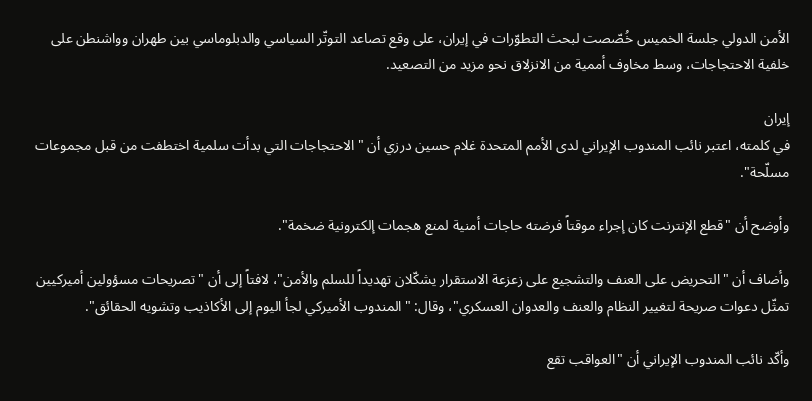الأمن الدولي جلسة الخميس خُصّصت لبحث التطوّرات في إيران، على وقع تصاعد التوتّر السياسي والدبلوماسي بين طهران وواشنطن على خلفية الاحتجاجات، وسط مخاوف أممية من الانزلاق نحو مزيد من التصعيد.

إيران
في كلمته، اعتبر نائب المندوب الإيراني لدى الأمم المتحدة غلام حسين درزي أن "الاحتجاجات التي بدأت سلمية اختطفت من قبل مجموعات مسلّحة".

وأوضح أن "قطع الإنترنت كان إجراء موقتاً فرضته حاجات أمنية لمنع هجمات إلكترونية ضخمة".

وأضاف أن "التحريض على العنف والتشجيع على زعزعة الاستقرار يشكّلان تهديداً للسلم والأمن"، لافتاً إلى أن "تصريحات مسؤولين أميركيين تمثّل دعوات صريحة لتغيير النظام والعنف والعدوان العسكري"، وقال: "المندوب الأميركي لجأ اليوم إلى الأكاذيب وتشويه الحقائق".

وأكّد نائب المندوب الإيراني أن "العواقب تقع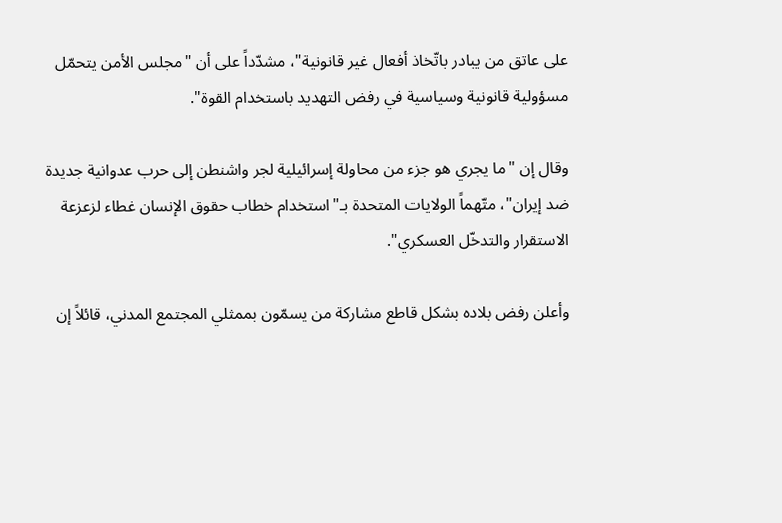على عاتق من يبادر باتّخاذ أفعال غير قانونية"، مشدّداً على أن "مجلس الأمن يتحمّل مسؤولية قانونية وسياسية في رفض التهديد باستخدام القوة".

وقال إن "ما يجري هو جزء من محاولة إسرائيلية لجر واشنطن إلى حرب عدوانية جديدة ضد إيران"، متّهماً الولايات المتحدة بـ"استخدام خطاب حقوق الإنسان غطاء لزعزعة الاستقرار والتدخّل العسكري".

وأعلن رفض بلاده بشكل قاطع مشاركة من يسمّون بممثلي المجتمع المدني، قائلاً إن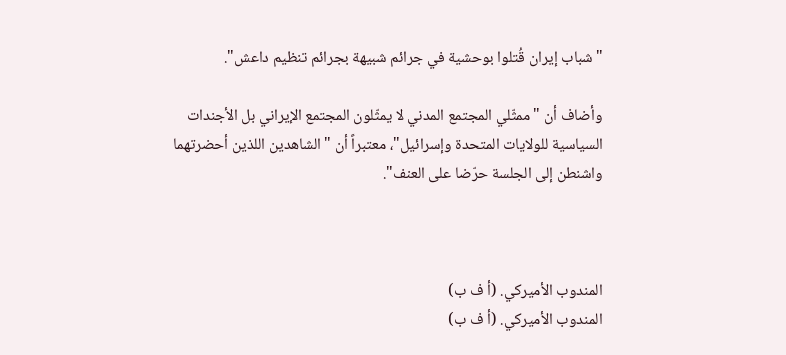"شباب إيران قُتلوا بوحشية في جرائم شبيهة بجرائم تنظيم داعش".

وأضاف أن "ممثّلي المجتمع المدني لا يمثّلون المجتمع الإيراني بل الأجندات السياسية للولايات المتحدة وإسرائيل"، معتبراً أن "الشاهدين اللذين أحضرتهما واشنطن إلى الجلسة حرّضا على العنف".



المندوب الأميركي. (أ ف ب)
المندوب الأميركي. (أ ف ب)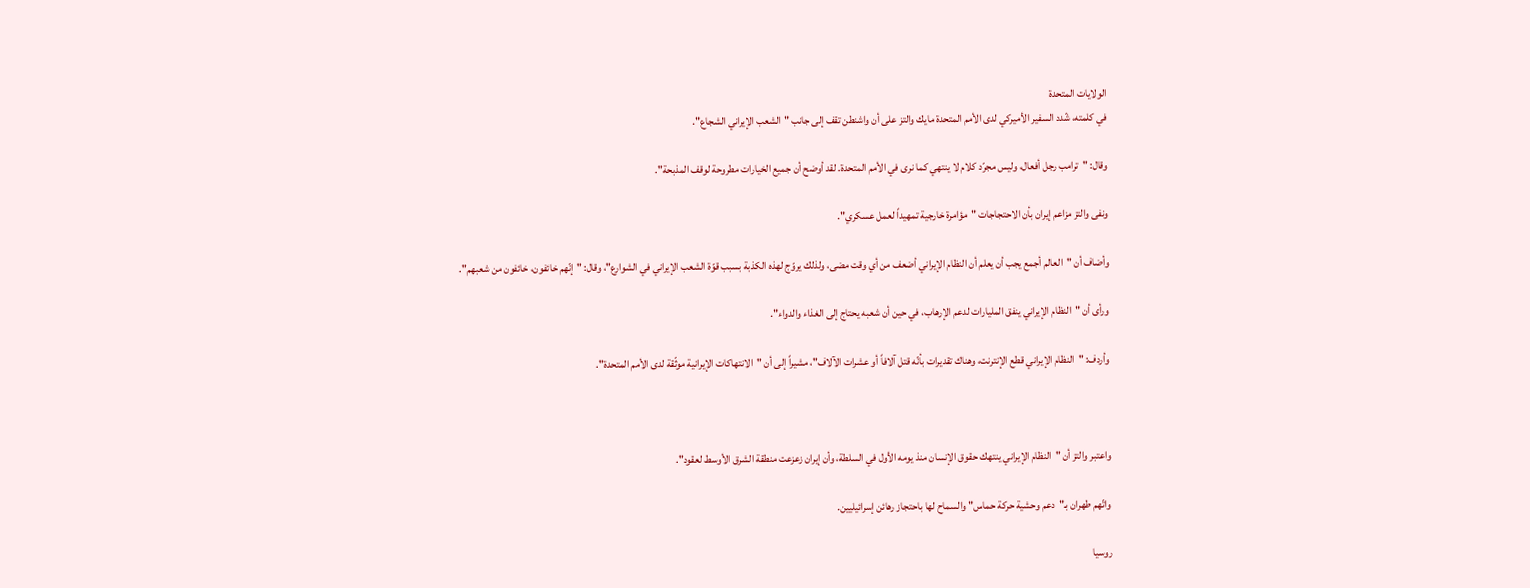الولايات المتحدة
في كلمته، شّدد السفير الأميركي لدى الأمم المتحدة مايك والتز على أن واشنطن تقف إلى جانب "الشعب الإيراني الشجاع".

وقال: "ترامب رجل أفعال، وليس مجرّد كلام لا ينتهي كما نرى في الأمم المتحدة. لقد أوضح أن جميع الخيارات مطروحة لوقف المذبحة".

ونفى والتز مزاعم إيران بأن الاحتجاجات "مؤامرة خارجية تمهيداً لعمل عسكري".

وأضاف أن "العالم أجمع يجب أن يعلم أن النظام الإيراني أضعف من أي وقت مضى، ولذلك يروّج لهذه الكذبة بسبب قوّة الشعب الإيراني في الشوارع"، وقال: "إنّهم خائفون، خائفون من شعبهم".

ورأى أن "النظام الإيراني ينفق المليارات لدعم الإرهاب، في حين أن شعبه يحتاج إلى الغذاء والدواء".

وأردف: "النظام الإيراني قطع الإنترنت، وهناك تقديرات بأنّه قتل آلافاً أو عشرات الآلاف"، مشيراً إلى أن "الانتهاكات الإيرانية موثّقة لدى الأمم المتحدة".



واعتبر والتز أن "النظام الإيراني ينتهك حقوق الإنسان منذ يومه الأول في السلطة، وأن إيران زعزعت منطقة الشرق الأوسط لعقود".

واتّهم طهران بـ"دعم وحشية حركة حماس" والسماح لها باحتجاز رهائن إسرائيليين.

روسيا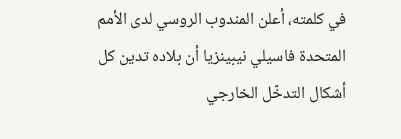في كلمته، أعلن المندوب الروسي لدى الأمم المتحدة فاسيلي نيبينزيا أن بلاده تدين كل أشكال التدخّل الخارجي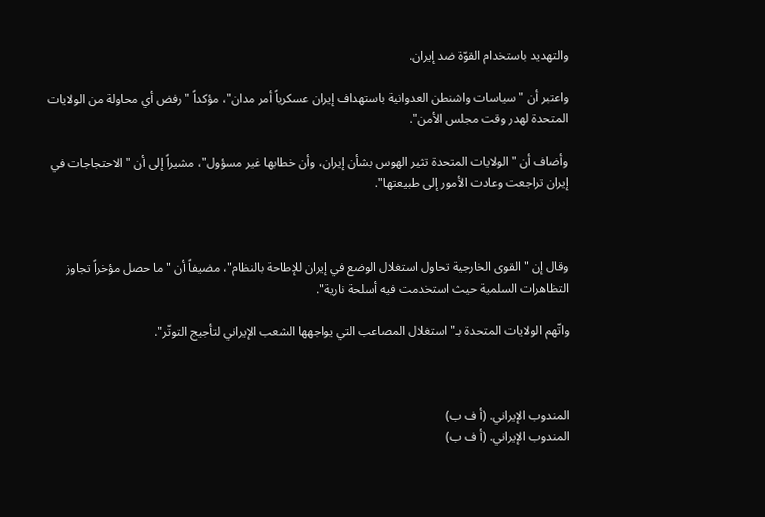والتهديد باستخدام القوّة ضد إيران.

واعتبر أن "سياسات واشنطن العدوانية باستهداف إيران عسكرياً أمر مدان"، مؤكداً "رفض أي محاولة من الولايات المتحدة لهدر وقت مجلس الأمن".

وأضاف أن "الولايات المتحدة تثير الهوس بشأن إيران، وأن خطابها غير مسؤول"، مشيراً إلى أن "الاحتجاجات في إيران تراجعت وعادت الأمور إلى طبيعتها".



وقال إن "القوى الخارجية تحاول استغلال الوضع في إيران للإطاحة بالنظام"، مضيفاً أن "ما حصل مؤخراً تجاوز التظاهرات السلمية حيث استخدمت فيه أسلحة نارية".

واتّهم الولايات المتحدة بـ"استغلال المصاعب التي يواجهها الشعب الإيراني لتأجيج التوتّر".



المندوب الإيراني. (أ ف ب)
المندوب الإيراني. (أ ف ب)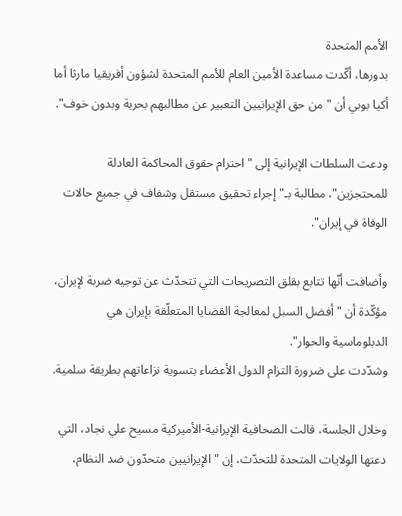الأمم المتحدة
بدورها، أكّدت مساعدة الأمين العام للأمم المتحدة لشؤون أفريقيا مارثا أما أكيا بوبي أن "من حق الإيرانيين التعبير عن مطالبهم بحرية وبدون خوف".

ودعت السلطات الإيرانية إلى "احترام حقوق المحاكمة العادلة للمحتجزين"، مطالبة بـ"إجراء تحقيق مستقل وشفاف في جميع حالات الوفاة في إيران".

وأضافت أنّها تتابع بقلق التصريحات التي تتحدّث عن توجيه ضربة لإيران، مؤكّدة أن "أفضل السبل لمعالجة القضايا المتعلّقة بإيران هي الدبلوماسية والحوار".
وشدّدت على ضرورة التزام الدول الأعضاء بتسوية نزاعاتهم بطريقة سلمية.

وخلال الجلسة، قالت الصحافية الإيرانية-الأميركية مسيح علي نجاد، التي دعتها الولايات المتحدة للتحدّث، إن "الإيرانيين متحدّون ضد النظام،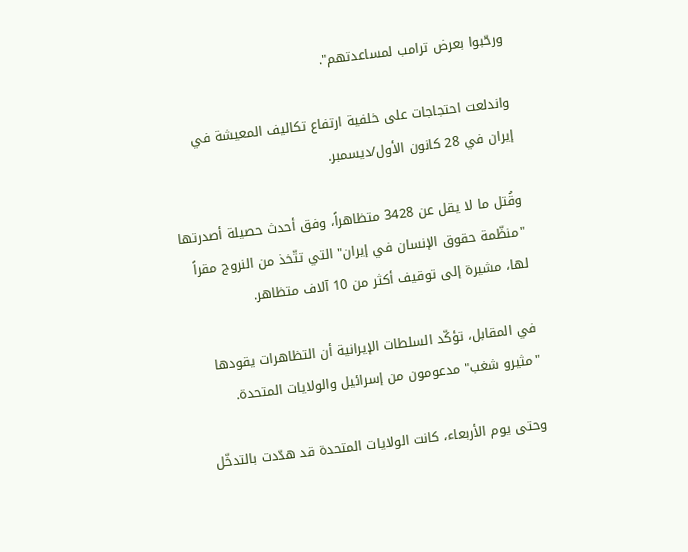ورحّبوا بعرض ترامب لمساعدتهم".

واندلعت احتجاجات على خلفية ارتفاع تكاليف المعيشة في إيران في 28 كانون الأول/ديسمبر.

وقُتل ما لا يقل عن 3428 متظاهراً، وفق أحدث حصيلة أصدرتها "منظّمة حقوق الإنسان في إيران" التي تتّخذ من النروج مقراً لها، مشيرة إلى توقيف أكثر من 10 آلاف متظاهر.

في المقابل، تؤكّد السلطات الإيرانية أن التظاهرات يقودها "مثيرو شغب" مدعومون من إسرائيل والولايات المتحدة.

وحتى يوم الأربعاء، كانت الولايات المتحدة قد هدّدت بالتدخّل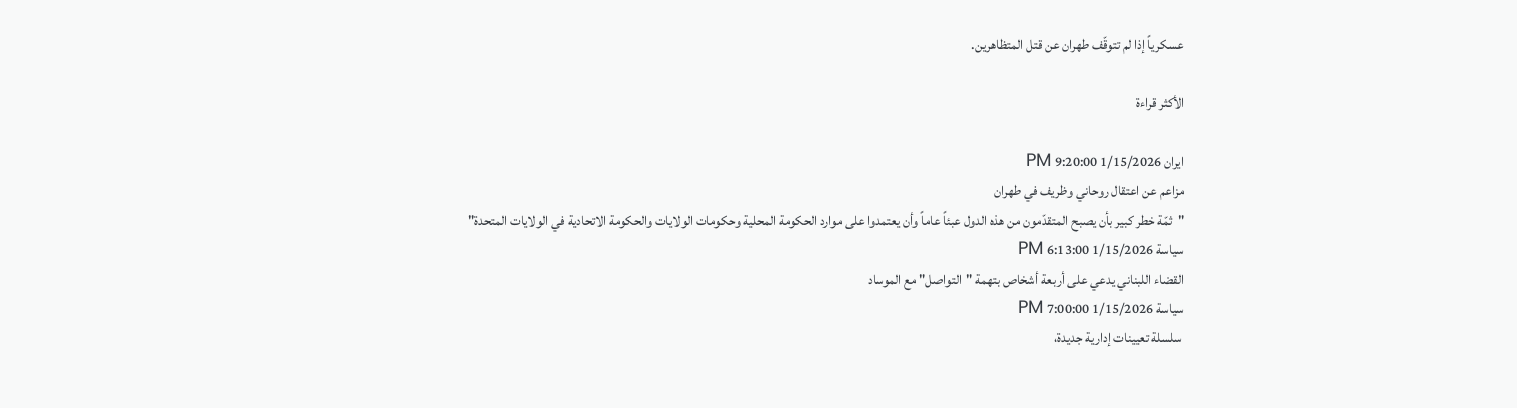عسكرياً إذا لم تتوقّف طهران عن قتل المتظاهرين.

الأكثر قراءة

ايران 1/15/2026 9:20:00 PM
مزاعم عن اعتقال روحاني وظريف في طهران
"ثمّة خطر كبير بأن يصبح المتقدّمون من هذه الدول عبئاً عاماً وأن يعتمدوا على موارد الحكومة المحلية وحكومات الولايات والحكومة الاتحادية في الولايات المتحدة"
سياسة 1/15/2026 6:13:00 PM
القضاء اللبناني يدعي على أربعة أشخاص بتهمة "التواصل" مع الموساد
سياسة 1/15/2026 7:00:00 PM
 سلسلة تعيينات إدارية جديدة،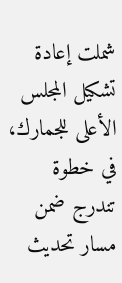شملت إعادة تشكيل المجلس الأعلى للجمارك، في خطوة تندرج ضمن مسار تحديث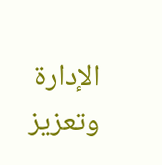الإدارة وتعزيز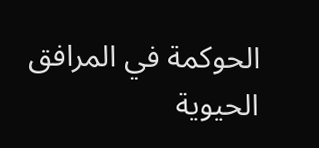الحوكمة في المرافق الحيوية